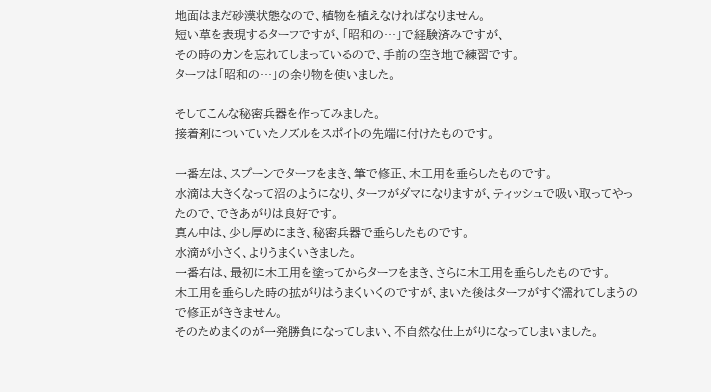地面はまだ砂漠状態なので、植物を植えなければなりません。
短い草を表現するターフですが、「昭和の…」で経験済みですが、
その時のカンを忘れてしまっているので、手前の空き地で練習です。
ターフは「昭和の…」の余り物を使いました。

そしてこんな秘密兵器を作ってみました。
接着剤についていたノズルをスポイトの先端に付けたものです。

一番左は、スプーンでターフをまき、筆で修正、木工用を垂らしたものです。
水滴は大きくなって沼のようになり、ターフがダマになりますが、ティッシュで吸い取ってやったので、できあがりは良好です。
真ん中は、少し厚めにまき、秘密兵器で垂らしたものです。
水滴が小さく、よりうまくいきました。
一番右は、最初に木工用を塗ってからターフをまき、さらに木工用を垂らしたものです。
木工用を垂らした時の拡がりはうまくいくのですが、まいた後はターフがすぐ濡れてしまうので修正がききません。
そのためまくのが一発勝負になってしまい、不自然な仕上がりになってしまいました。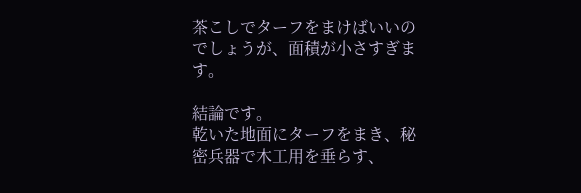茶こしでターフをまけばいいのでしょうが、面積が小さすぎます。

結論です。
乾いた地面にターフをまき、秘密兵器で木工用を垂らす、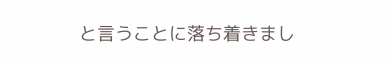と言うことに落ち着きまし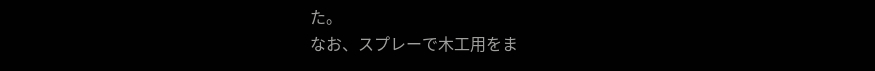た。
なお、スプレーで木工用をま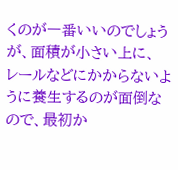くのが一番いいのでしょうが、面積が小さい上に、
レールなどにかからないように養生するのが面倒なので、最初か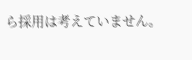ら採用は考えていません。